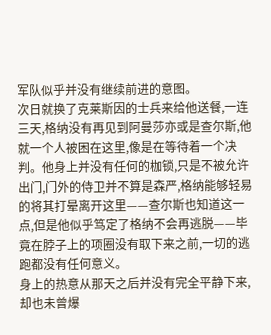军队似乎并没有继续前进的意图。
次日就换了克莱斯因的士兵来给他送餐,一连三天,格纳没有再见到阿曼莎亦或是查尔斯,他就一个人被困在这里,像是在等待着一个决判。他身上并没有任何的枷锁,只是不被允许出门,门外的侍卫并不算是森严,格纳能够轻易的将其打晕离开这里——查尔斯也知道这一点,但是他似乎笃定了格纳不会再逃脱——毕竟在脖子上的项圈没有取下来之前,一切的逃跑都没有任何意义。
身上的热意从那天之后并没有完全平静下来,却也未曾爆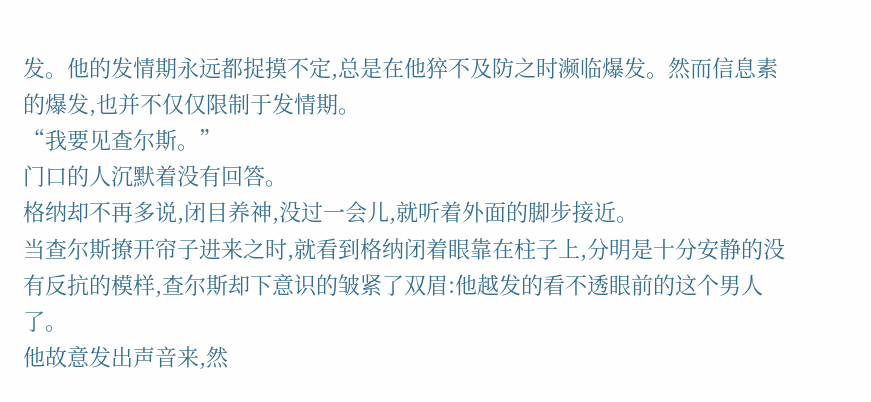发。他的发情期永远都捉摸不定,总是在他猝不及防之时濒临爆发。然而信息素的爆发,也并不仅仅限制于发情期。
“我要见查尔斯。”
门口的人沉默着没有回答。
格纳却不再多说,闭目养神,没过一会儿,就听着外面的脚步接近。
当查尔斯撩开帘子进来之时,就看到格纳闭着眼靠在柱子上,分明是十分安静的没有反抗的模样,查尔斯却下意识的皱紧了双眉:他越发的看不透眼前的这个男人了。
他故意发出声音来,然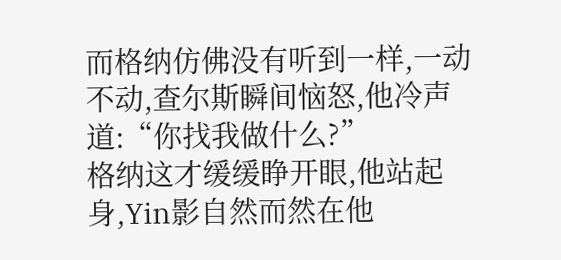而格纳仿佛没有听到一样,一动不动,查尔斯瞬间恼怒,他冷声道:“你找我做什么?”
格纳这才缓缓睁开眼,他站起身,Yin影自然而然在他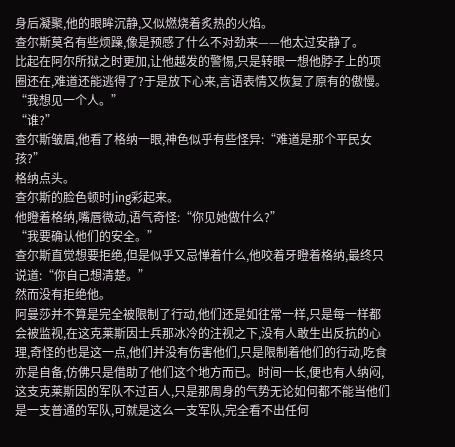身后凝聚,他的眼眸沉静,又似燃烧着炙热的火焰。
查尔斯莫名有些烦躁,像是预感了什么不对劲来——他太过安静了。
比起在阿尔所狱之时更加,让他越发的警惕,只是转眼一想他脖子上的项圈还在,难道还能逃得了?于是放下心来,言语表情又恢复了原有的傲慢。
“我想见一个人。”
“谁?”
查尔斯皱眉,他看了格纳一眼,神色似乎有些怪异:“难道是那个平民女孩?”
格纳点头。
查尔斯的脸色顿时Jing彩起来。
他瞪着格纳,嘴唇微动,语气奇怪:“你见她做什么?”
“我要确认他们的安全。”
查尔斯直觉想要拒绝,但是似乎又忌惮着什么,他咬着牙瞪着格纳,最终只说道:“你自己想清楚。”
然而没有拒绝他。
阿曼莎并不算是完全被限制了行动,他们还是如往常一样,只是每一样都会被监视,在这克莱斯因士兵那冰冷的注视之下,没有人敢生出反抗的心理,奇怪的也是这一点,他们并没有伤害他们,只是限制着他们的行动,吃食亦是自备,仿佛只是借助了他们这个地方而已。时间一长,便也有人纳闷,这支克莱斯因的军队不过百人,只是那周身的气势无论如何都不能当他们是一支普通的军队,可就是这么一支军队,完全看不出任何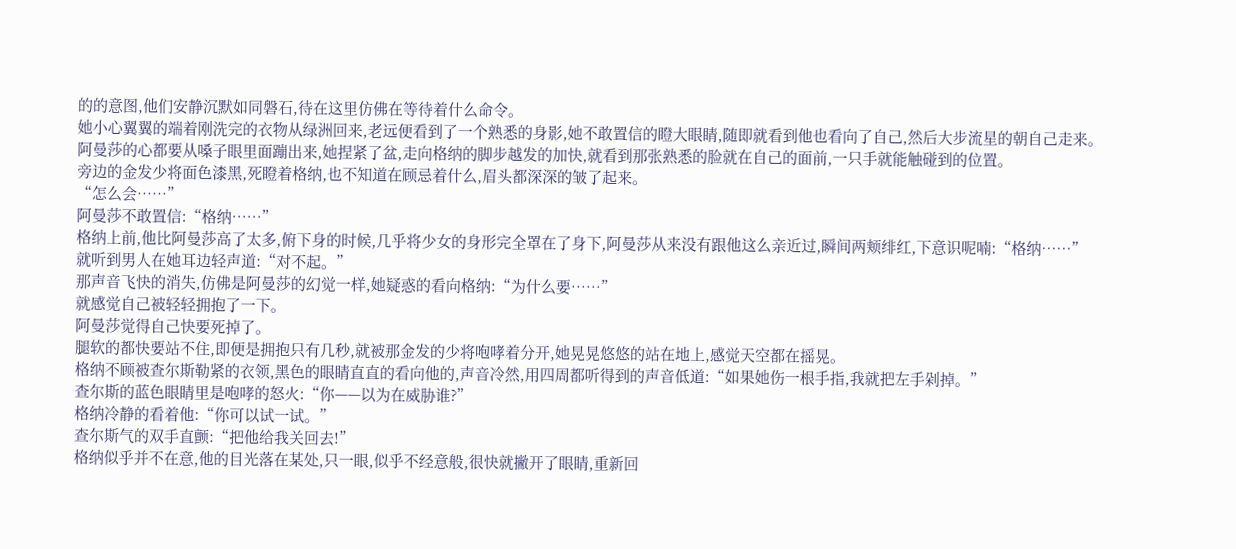的的意图,他们安静沉默如同磐石,待在这里仿佛在等待着什么命令。
她小心翼翼的端着刚洗完的衣物从绿洲回来,老远便看到了一个熟悉的身影,她不敢置信的瞪大眼睛,随即就看到他也看向了自己,然后大步流星的朝自己走来。
阿曼莎的心都要从嗓子眼里面蹦出来,她捏紧了盆,走向格纳的脚步越发的加快,就看到那张熟悉的脸就在自己的面前,一只手就能触碰到的位置。
旁边的金发少将面色漆黑,死瞪着格纳,也不知道在顾忌着什么,眉头都深深的皱了起来。
“怎么会……”
阿曼莎不敢置信:“格纳……”
格纳上前,他比阿曼莎高了太多,俯下身的时候,几乎将少女的身形完全罩在了身下,阿曼莎从来没有跟他这么亲近过,瞬间两颊绯红,下意识呢喃:“格纳……”
就听到男人在她耳边轻声道:“对不起。”
那声音飞快的消失,仿佛是阿曼莎的幻觉一样,她疑惑的看向格纳:“为什么要……”
就感觉自己被轻轻拥抱了一下。
阿曼莎觉得自己快要死掉了。
腿软的都快要站不住,即便是拥抱只有几秒,就被那金发的少将咆哮着分开,她晃晃悠悠的站在地上,感觉天空都在摇晃。
格纳不顾被查尔斯勒紧的衣领,黑色的眼睛直直的看向他的,声音冷然,用四周都听得到的声音低道:“如果她伤一根手指,我就把左手剁掉。”
查尔斯的蓝色眼睛里是咆哮的怒火:“你——以为在威胁谁?”
格纳冷静的看着他:“你可以试一试。”
查尔斯气的双手直颤:“把他给我关回去!”
格纳似乎并不在意,他的目光落在某处,只一眼,似乎不经意般,很快就撇开了眼睛,重新回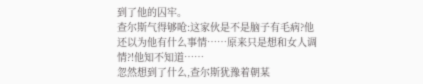到了他的囚牢。
查尔斯气得够呛:这家伙是不是脑子有毛病?他还以为他有什么事情……原来只是想和女人调情?!他知不知道……
忽然想到了什么,查尔斯犹豫着朝某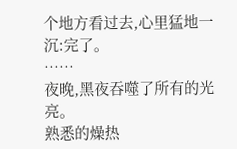个地方看过去,心里猛地一沉:完了。
……
夜晚,黑夜吞噬了所有的光亮。
熟悉的燥热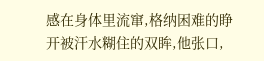感在身体里流窜,格纳困难的睁开被汗水糊住的双眸,他张口,